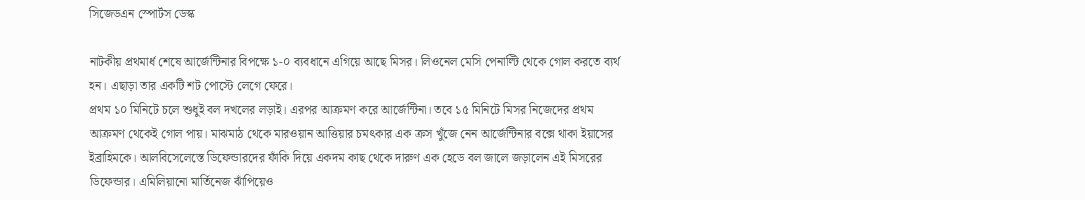সিজেডএন স্পোর্টস ডেস্ক

নাটকীয় প্রথমার্ধ শেষে আর্জেন্টিনার বিপক্ষে ১-০ ব্যবধানে এগিয়ে আছে মিসর। লিওনেল মেসি পেনাল্টি থেকে গোল করতে ব্যর্থ হন। এছাড়া তার একটি শট পোস্টে লেগে ফেরে।
প্রথম ১০ মিনিটে চলে শুধুই বল দখলের লড়াই। এরপর আক্রমণ করে আর্জেন্টিনা। তবে ১৫ মিনিটে মিসর নিজেদের প্রথম আক্রমণ থেকেই গোল পায়। মাঝমাঠ থেকে মারওয়ান আত্তিয়ার চমৎকার এক ক্রস খুঁজে নেন আর্জেন্টিনার বক্সে থাকা ইয়াসের ইব্রাহিমকে। আলবিসেলেস্তে ডিফেন্ডারদের ফাঁকি দিয়ে একদম কাছ থেকে দারুণ এক হেডে বল জালে জড়ালেন এই মিসরের ডিফেন্ডার। এমিলিয়ানো মার্তিনেজ ঝাঁপিয়েও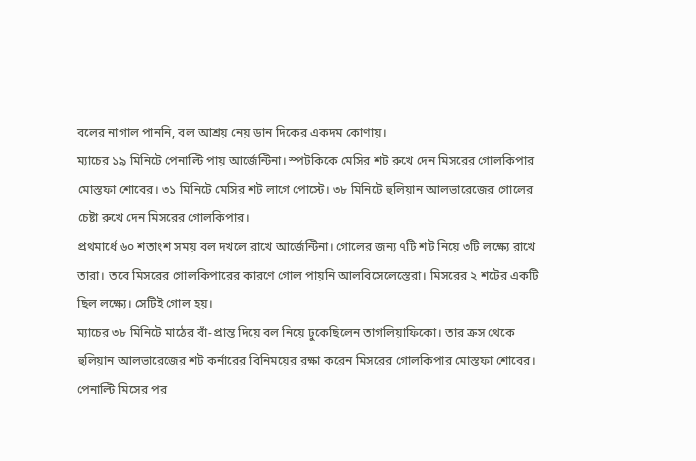বলের নাগাল পাননি, বল আশ্রয় নেয় ডান দিকের একদম কোণায়।
ম্যাচের ১৯ মিনিটে পেনাল্টি পায় আর্জেন্টিনা। স্পটকিকে মেসির শট রুখে দেন মিসরের গোলকিপার মোস্তফা শোবের। ৩১ মিনিটে মেসির শট লাগে পোস্টে। ৩৮ মিনিটে হুলিয়ান আলভারেজের গোলের চেষ্টা রুখে দেন মিসরের গোলকিপার।
প্রথমার্ধে ৬০ শতাংশ সময় বল দখলে রাখে আর্জেন্টিনা। গোলের জন্য ৭টি শট নিয়ে ৩টি লক্ষ্যে রাখে তারা। তবে মিসরের গোলকিপারের কারণে গোল পায়নি আলবিসেলেস্তেরা। মিসরের ২ শটের একটি ছিল লক্ষ্যে। সেটিই গোল হয়।
ম্যাচের ৩৮ মিনিটে মাঠের বাঁ-প্রান্ত দিয়ে বল নিয়ে ঢুকেছিলেন তাগলিয়াফিকো। তার ক্রস থেকে হুলিয়ান আলভারেজের শট কর্নারের বিনিময়ের রক্ষা করেন মিসরের গোলকিপার মোস্তফা শোবের।
পেনাল্টি মিসের পর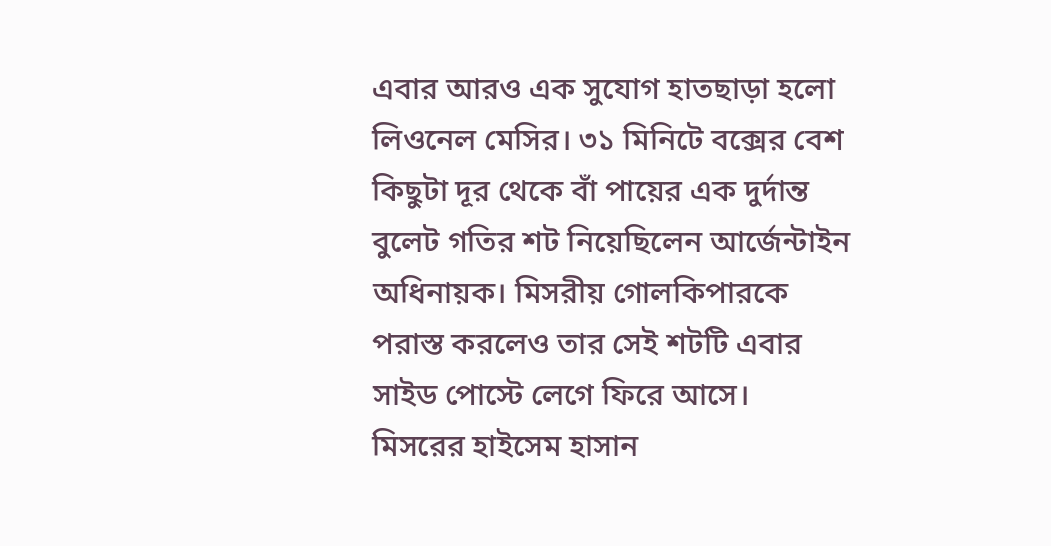এবার আরও এক সুযোগ হাতছাড়া হলো লিওনেল মেসির। ৩১ মিনিটে বক্সের বেশ কিছুটা দূর থেকে বাঁ পায়ের এক দুর্দান্ত বুলেট গতির শট নিয়েছিলেন আর্জেন্টাইন অধিনায়ক। মিসরীয় গোলকিপারকে পরাস্ত করলেও তার সেই শটটি এবার সাইড পোস্টে লেগে ফিরে আসে।
মিসরের হাইসেম হাসান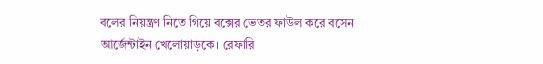বলের নিয়ন্ত্রণ নিতে গিয়ে বক্সের ভেতর ফাউল করে বসেন আর্জেন্টাইন খেলোয়াড়কে। রেফারি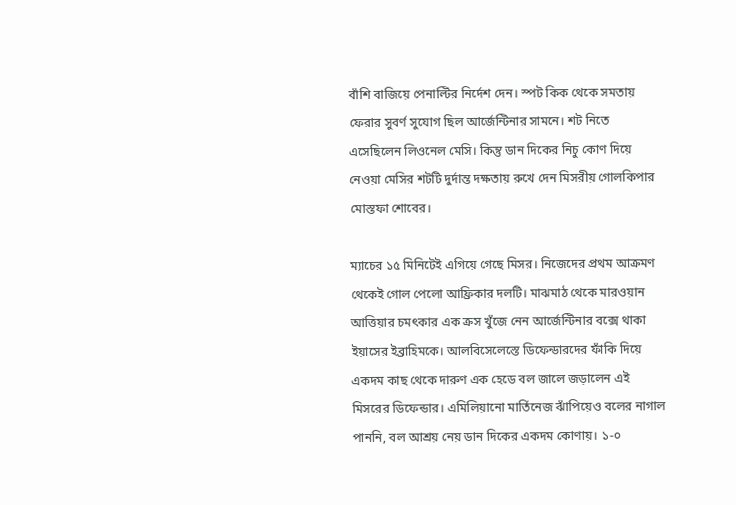বাঁশি বাজিয়ে পেনাল্টির নির্দেশ দেন। স্পট কিক থেকে সমতায় ফেরার সুবর্ণ সুযোগ ছিল আর্জেন্টিনার সামনে। শট নিতে এসেছিলেন লিওনেল মেসি। কিন্তু ডান দিকের নিচু কোণ দিয়ে নেওয়া মেসির শটটি দুর্দান্ত দক্ষতায় রুখে দেন মিসরীয় গোলকিপার মোস্তফা শোবের।

ম্যাচের ১৫ মিনিটেই এগিয়ে গেছে মিসর। নিজেদের প্রথম আক্রমণ থেকেই গোল পেলো আফ্রিকার দলটি। মাঝমাঠ থেকে মারওয়ান আত্তিয়ার চমৎকার এক ক্রস খুঁজে নেন আর্জেন্টিনার বক্সে থাকা ইয়াসের ইব্রাহিমকে। আলবিসেলেস্তে ডিফেন্ডারদের ফাঁকি দিয়ে একদম কাছ থেকে দারুণ এক হেডে বল জালে জড়ালেন এই মিসরের ডিফেন্ডার। এমিলিয়ানো মার্তিনেজ ঝাঁপিয়েও বলের নাগাল পাননি, বল আশ্রয় নেয় ডান দিকের একদম কোণায়। ১-০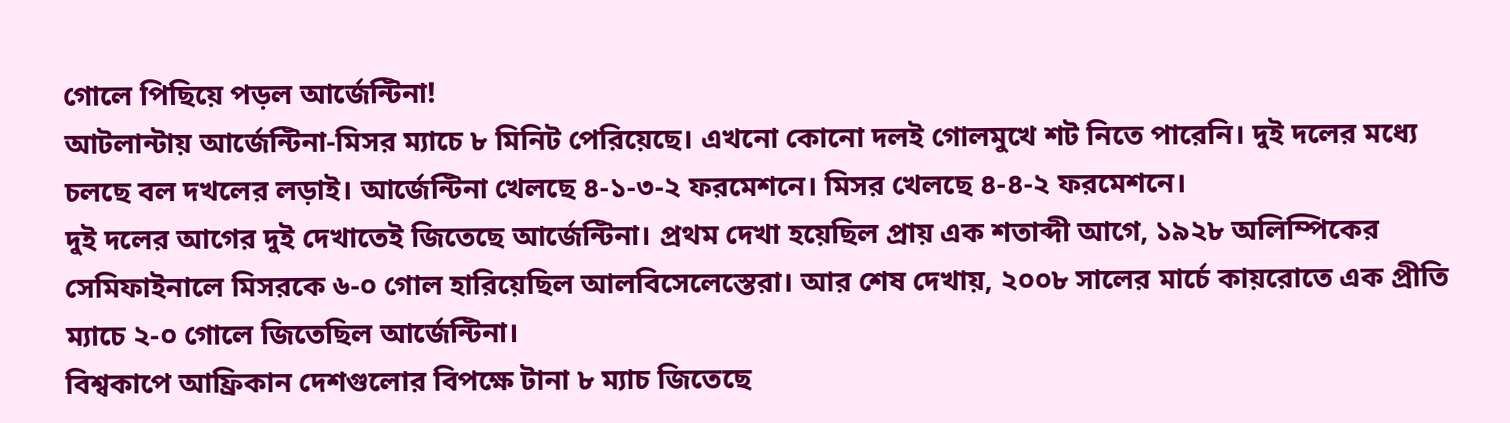গোলে পিছিয়ে পড়ল আর্জেন্টিনা!
আটলান্টায় আর্জেন্টিনা-মিসর ম্যাচে ৮ মিনিট পেরিয়েছে। এখনো কোনো দলই গোলমুখে শট নিতে পারেনি। দুই দলের মধ্যে চলছে বল দখলের লড়াই। আর্জেন্টিনা খেলছে ৪-১-৩-২ ফরমেশনে। মিসর খেলছে ৪-৪-২ ফরমেশনে।
দুই দলের আগের দুই দেখাতেই জিতেছে আর্জেন্টিনা। প্রথম দেখা হয়েছিল প্রায় এক শতাব্দী আগে, ১৯২৮ অলিম্পিকের সেমিফাইনালে মিসরকে ৬-০ গোল হারিয়েছিল আলবিসেলেস্তেরা। আর শেষ দেখায়, ২০০৮ সালের মার্চে কায়রোতে এক প্রীতি ম্যাচে ২-০ গোলে জিতেছিল আর্জেন্টিনা।
বিশ্বকাপে আফ্রিকান দেশগুলোর বিপক্ষে টানা ৮ ম্যাচ জিতেছে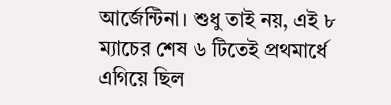আর্জেন্টিনা। শুধু তাই নয়, এই ৮ ম্যাচের শেষ ৬ টিতেই প্রথমার্ধে এগিয়ে ছিল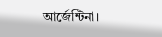আর্জেন্টিনা।